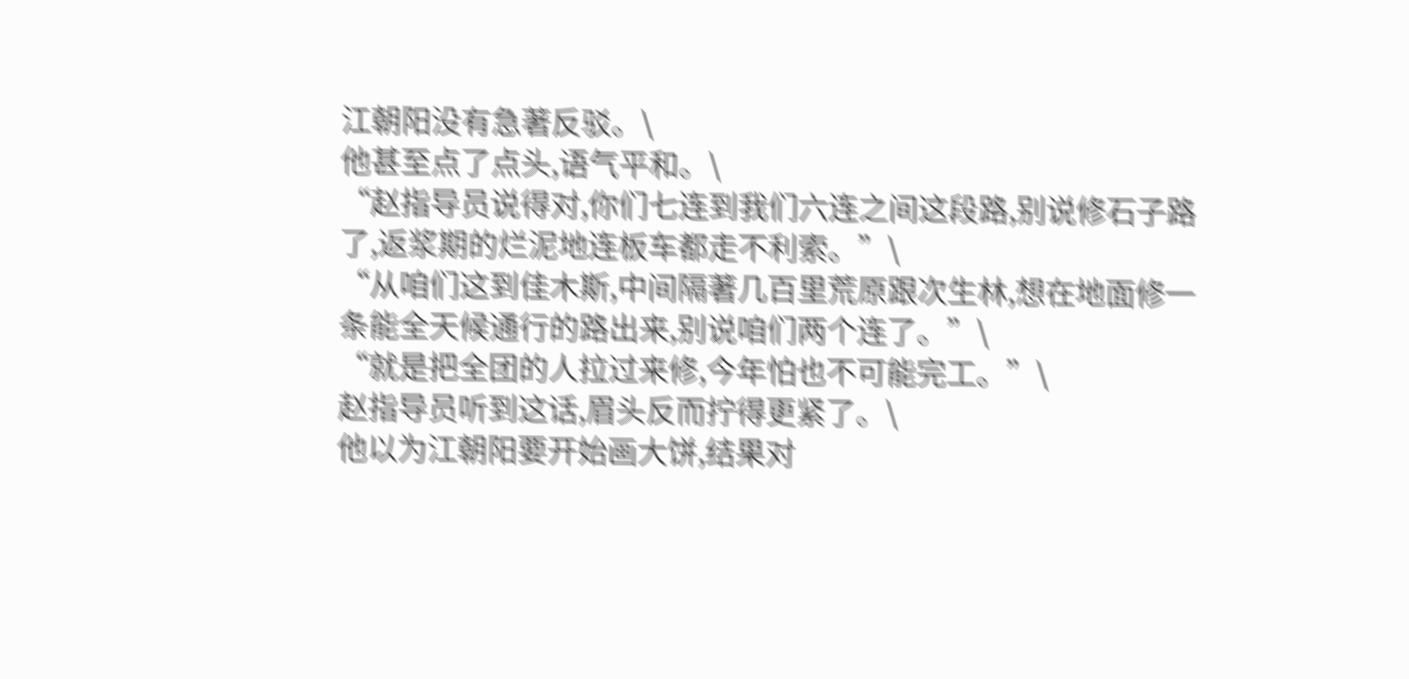江朝阳没有急著反驳。\
他甚至点了点头,语气平和。\
“赵指导员说得对,你们七连到我们六连之间这段路,别说修石子路了,返浆期的烂泥地连板车都走不利索。”\
“从咱们这到佳木斯,中间隔著几百里荒原跟次生林,想在地面修一条能全天候通行的路出来,别说咱们两个连了。”\
“就是把全团的人拉过来修,今年怕也不可能完工。”\
赵指导员听到这话,眉头反而拧得更紧了。\
他以为江朝阳要开始画大饼,结果对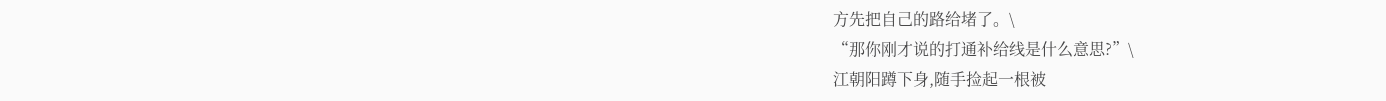方先把自己的路给堵了。\
“那你刚才说的打通补给线是什么意思?”\
江朝阳蹲下身,随手捡起一根被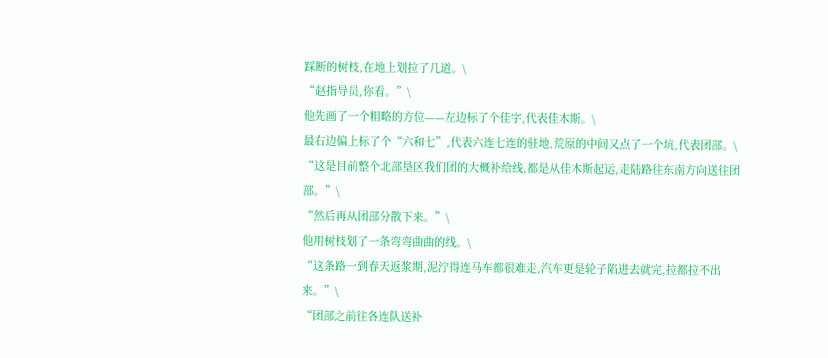踩断的树枝,在地上划拉了几道。\
“赵指导员,你看。”\
他先画了一个粗略的方位——左边标了个佳字,代表佳木斯。\
最右边偏上标了个“六和七”,代表六连七连的驻地,荒原的中间又点了一个坑,代表团部。\
“这是目前整个北部垦区我们团的大概补给线,都是从佳木斯起运,走陆路往东南方向送往团部。”\
“然后再从团部分散下来。”\
他用树枝划了一条弯弯曲曲的线。\
“这条路一到春天返浆期,泥泞得连马车都很难走,汽车更是轮子陷进去就完,拉都拉不出来。”\
“团部之前往各连队送补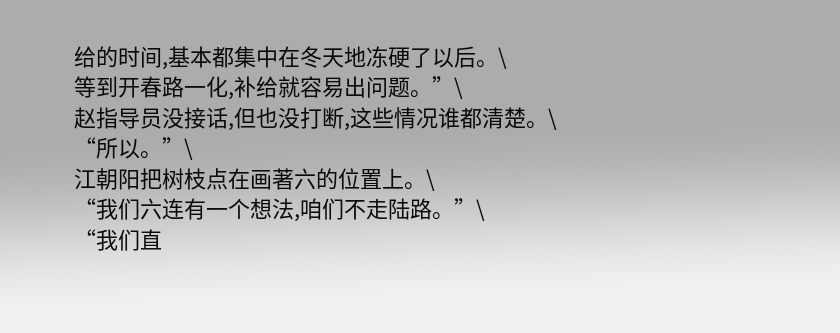给的时间,基本都集中在冬天地冻硬了以后。\
等到开春路一化,补给就容易出问题。”\
赵指导员没接话,但也没打断,这些情况谁都清楚。\
“所以。”\
江朝阳把树枝点在画著六的位置上。\
“我们六连有一个想法,咱们不走陆路。”\
“我们直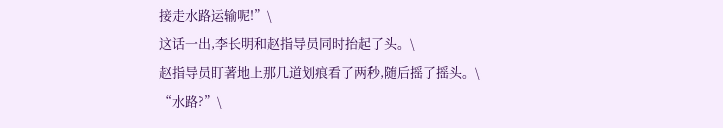接走水路运输呢!”\
这话一出,李长明和赵指导员同时抬起了头。\
赵指导员盯著地上那几道划痕看了两秒,随后摇了摇头。\
“水路?”\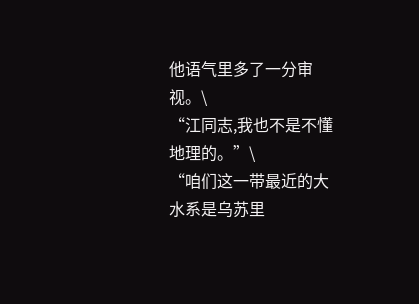他语气里多了一分审视。\
“江同志,我也不是不懂地理的。”\
“咱们这一带最近的大水系是乌苏里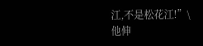江,不是松花江!”\
他伸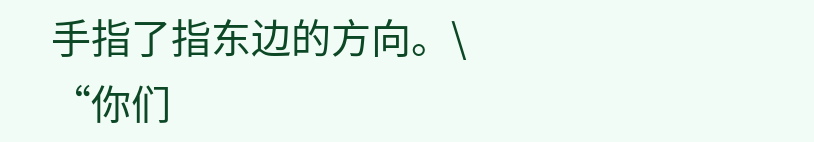手指了指东边的方向。\
“你们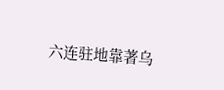六连驻地靠著乌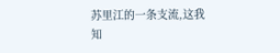苏里江的一条支流,这我知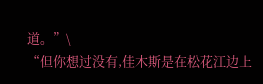道。”\
“但你想过没有,佳木斯是在松花江边上